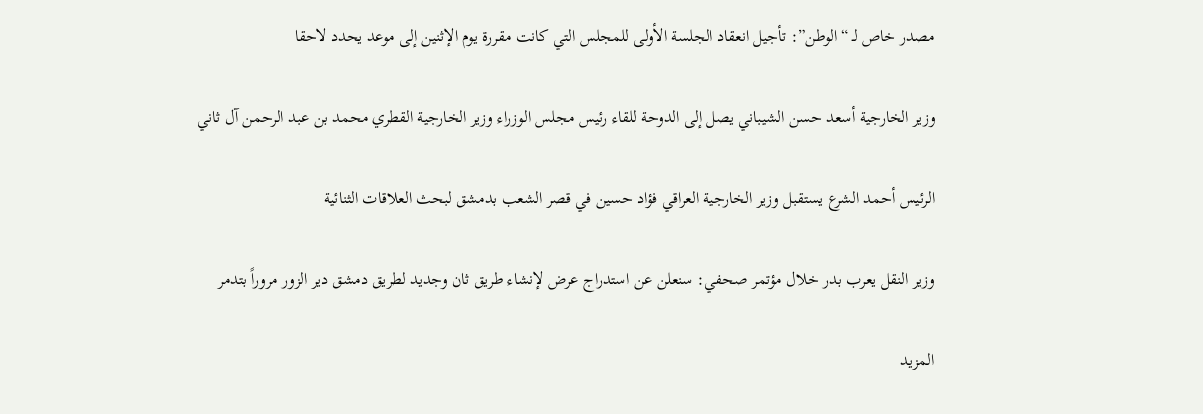مصدر خاص لـ “الوطن”: تأجيل انعقاد الجلسة الأولى للمجلس التي كانت مقررة يوم الإثنين إلى موعد يحدد لاحقا

وزير الخارجية أسعد حسن الشيباني يصل إلى الدوحة للقاء رئيس مجلس الوزراء وزير الخارجية القطري محمد بن عبد الرحمن آل ثاني

الرئيس أحمد الشرع يستقبل وزير الخارجية العراقي فؤاد حسين في قصر الشعب بدمشق لبحث العلاقات الثنائية

وزير النقل يعرب بدر خلال مؤتمر صحفي: سنعلن عن استدراج عرض لإنشاء طريق ثان وجديد لطريق دمشق دير الزور مروراً بتدمر

المزيد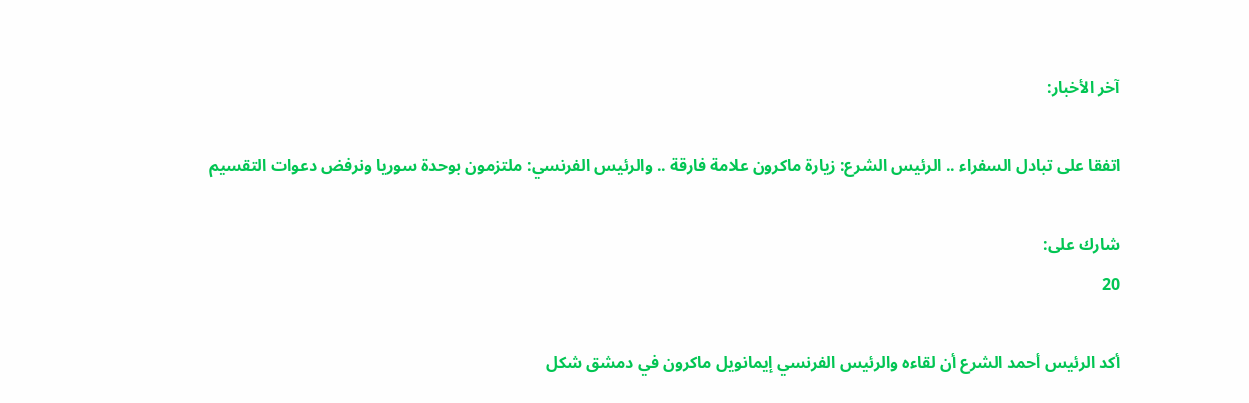آخر الأخبار:

اتفقا على تبادل السفراء .. الرئيس الشرع: زيارة ماكرون علامة فارقة .. والرئيس الفرنسي: ملتزمون بوحدة سوريا ونرفض دعوات التقسيم

شارك على:
20

أكد الرئيس أحمد الشرع أن لقاءه والرئيس الفرنسي إيمانويل ماكرون في دمشق شكل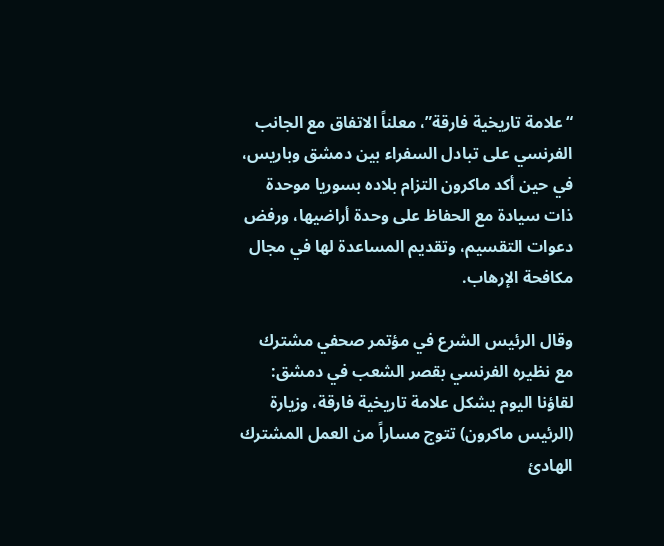“علامة تاريخية فارقة”، معلناً الاتفاق مع الجانب الفرنسي على تبادل السفراء بين دمشق وباريس، في حين أكد ماكرون التزام بلاده بسوريا موحدة ذات سيادة مع الحفاظ على وحدة أراضيها، ورفض دعوات التقسيم، وتقديم المساعدة لها في مجال مكافحة الإرهاب.

وقال الرئيس الشرع في مؤتمر صحفي مشترك مع نظيره الفرنسي بقصر الشعب في دمشق: لقاؤنا اليوم يشكل علامة تاريخية فارقة، وزيارة (الرئيس ماكرون) تتوج مساراً من العمل المشترك الهادئ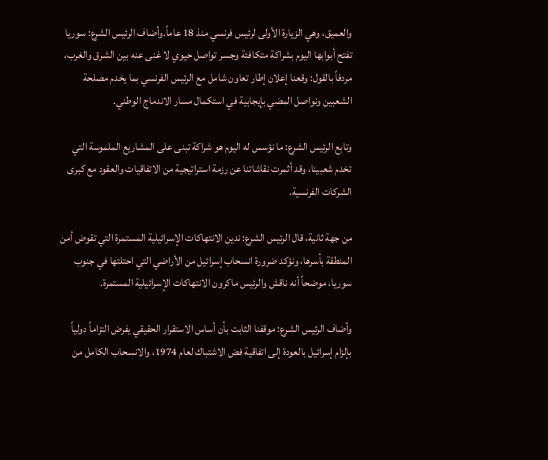والعميق، وهي الزيارة الأولى لرئيس فرنسي منذ 18 عاماً.وأضاف الرئيس الشرع: سوريا تفتح أبوابها اليوم بشراكة متكافئة وجسر تواصل حيوي لا غنى عنه بين الشرق والغرب، مردفاً بالقول: وقعنا إعلان إطار تعاون شامل مع الرئيس الفرنسي بما يخدم مصلحة الشعبين ونواصل المضي بإيجابية في استكمال مسار الاندماج الوطني.

وتابع الرئيس الشرع: ما نؤسس له اليوم هو شراكة تبنى على المشاريع الملموسة التي تخدم شعبينا، وقد أثمرت نقاشاتنا عن رزمة استراتيجية من الاتفاقيات والعقود مع كبرى الشركات الفرنسية.

من جهة ثانية، قال الرئيس الشرع: ندين الانتهاكات الإسرائيلية المستمرة التي تقوض أمن المنطقة بأسرها، ونؤكد ضرورة انسحاب إسرائيل من الأراضي التي احتلتها في جنوب سوريا، موضحاً أنه ناقش والرئيس ماكرون الانتهاكات الإسرائيلية المستمرة.

وأضاف الرئيس الشرع: موقفنا الثابت بأن أساس الاستقرار الحقيقي يفرض التزاماً دولياً بإلزام إسرائيل بالعودة إلى اتفاقية فض الاشتباك لعام 1974، والانسحاب الكامل من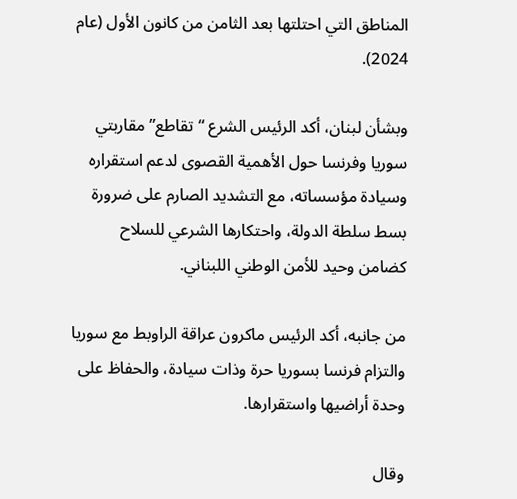المناطق التي احتلتها بعد الثامن من كانون الأول (عام 2024).

وبشأن لبنان، أكد الرئيس الشرع “تقاطع” مقاربتي سوريا وفرنسا حول الأهمية القصوى لدعم استقراره وسيادة مؤسساته، مع التشديد الصارم على ضرورة بسط سلطة الدولة، واحتكارها الشرعي للسلاح كضامن وحيد للأمن الوطني اللبناني.

من جانبه، أكد الرئيس ماكرون عراقة الراوبط مع سوريا والتزام فرنسا بسوريا حرة وذات سيادة، والحفاظ على وحدة أراضيها واستقرارها.

وقال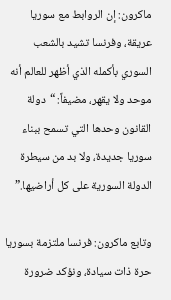ماكرون: إن الروابط مع سوريا عريقة، وفرنسا تشيد بالشعب السوري بأكمله الذي أظهر للعالم أنه موحد ولا يقهر، مضيفاً: “دولة القانون وحدها التي تسمح ببناء سوريا جديدة، ولا بد من سيطرة الدولة السورية على كل أراضيها.”

وتابع ماكرون: فرنسا ملتزمة بسوريا حرة ذات سيادة، ونؤكد ضرورة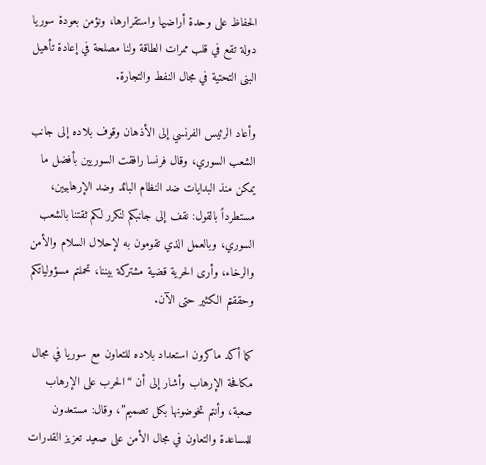الحفاظ على وحدة أراضيها واستقرارها، ونؤمن بعودة سوريا دولة تقع في قلب ممرات الطاقة ولنا مصلحة في إعادة تأهيل البنى التحتية في مجال النفط والتجارة.

وأعاد الرئيس الفرنسي إلى الأذهان وقوف بلاده إلى جانب الشعب السوري، وقال فرنسا رافقت السوريين بأفضل ما يمكن منذ البدايات ضد النظام البائد وضد الإرهابيين، مستطرداً بالقول: نقف إلى جانبكم لنكرر لكم ثقتنا بالشعب السوري، وبالعمل الذي تقومون به لإحلال السلام والأمن والرخاء، وأرى الحرية قضية مشتركة بيننا، تحملتم مسؤولياتكم وحققتم الكثير حتى الآن.

كما أكد ماكرون استعداد بلاده للتعاون مع سوريا في مجال مكافحة الإرهاب وأشار إلى أن “الحرب على الإرهاب صعبة، وأنتم تخوضونها بكل تصميم”، وقال: مستعدون للمساعدة والتعاون في مجال الأمن على صعيد تعزيز القدرات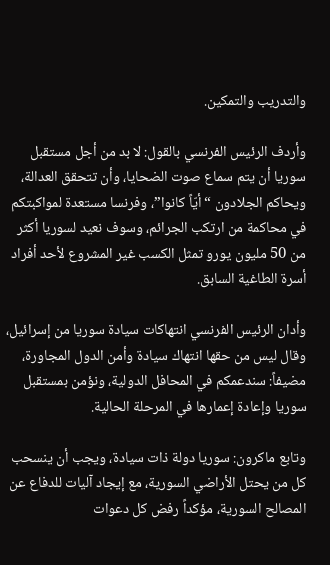والتدريب والتمكين.

وأردف الرئيس الفرنسي بالقول: لا بد من أجل مستقبل سوريا أن يتم سماع صوت الضحايا، وأن تتحقق العدالة، ويحاكم الجلادون “أيّاً كانوا”، وفرنسا مستعدة لمواكبتكم في محاكمة من ارتكب الجرائم، وسوف نعيد لسوريا أكثر من 50 مليون يورو تمثل الكسب غير المشروع لأحد أفراد أسرة الطاغية السابق.

وأدان الرئيس الفرنسي انتهاكات سيادة سوريا من إسرائيل، وقال ليس من حقها انتهاك سيادة وأمن الدول المجاورة، مضيفاً: سندعمكم في المحافل الدولية، ونؤمن بمستقبل سوريا وإعادة إعمارها في المرحلة الحالية.

وتابع ماكرون: سوريا دولة ذات سيادة، ويجب أن ينسحب كل من يحتل الأراضي السورية، مع إيجاد آليات للدفاع عن المصالح السورية، مؤكداً رفض كل دعوات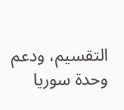التقسيم، ودعم وحدة سوريا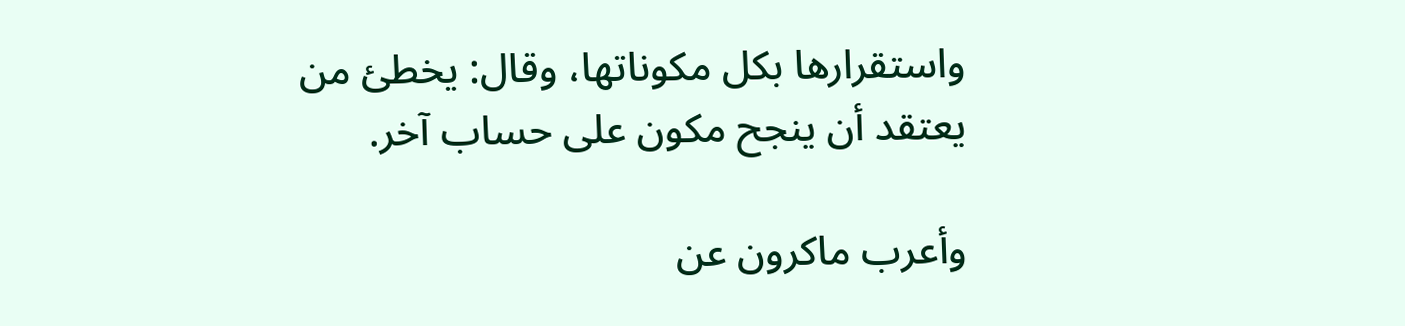واستقرارها بكل مكوناتها، وقال: يخطئ من يعتقد أن ينجح مكون على حساب آخر.

وأعرب ماكرون عن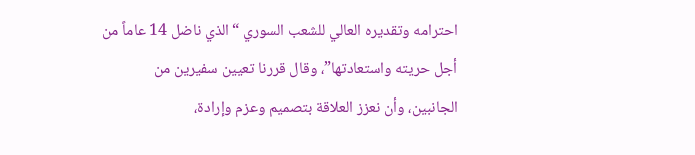احترامه وتقديره العالي للشعب السوري “الذي ناضل 14 عاماً من أجل حريته واستعادتها”، وقال قررنا تعيين سفيرين من الجانبين، وأن نعزز العلاقة بتصميم وعزم وإرادة،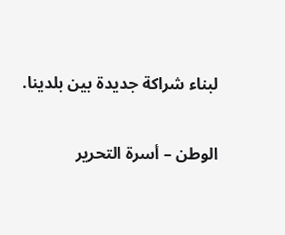لبناء شراكة جديدة بين بلدينا.

الوطن – أسرة التحرير